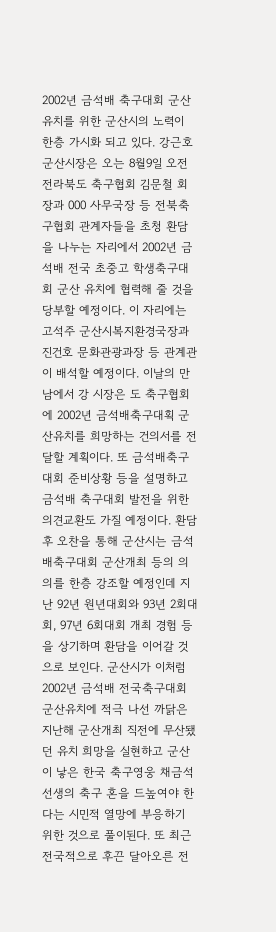2002년 금석배 축구대회 군산유치를 위한 군산시의 노력이 한층 가시화 되고 있다. 강근호 군산시장은 오는 8월9일 오전 전라북도 축구협회 김문철 회장과 000 사무국장 등 전북축구협회 관계자들을 초청 환담을 나누는 자리에서 2002년 금석배 전국 초중고 학생축구대회 군산 유치에 협력해 줄 것을 당부할 예정이다. 이 자리에는 고석주 군산시복지환경국장과 진건호 문화관광과장 등 관계관이 배석할 예정이다. 이날의 만남에서 강 시장은 도 축구협회에 2002년 금석배축구대획 군산유치를 희망하는 건의서를 전달할 계획이다. 또 금석배축구대회 준비상황 등을 설명하고 금석배 축구대회 발전을 위한 의견교환도 가질 예정이다. 환담 후 오찬을 통해 군산시는 금석배축구대회 군산개최 등의 의의를 한층 강조할 예정인데 지난 92년 원년대회와 93년 2회대회, 97년 6회대회 개최 경험 등을 상기하며 환담을 이어갈 것으로 보인다. 군산시가 이처럼 2002년 금석배 전국축구대회 군산유치에 적극 나선 까닭은 지난해 군산개최 직전에 무산됐던 유치 희망을 실현하고 군산이 낳은 한국 축구영웅 채금석 선생의 축구 혼을 드높여야 한다는 시민적 열망에 부응하기 위한 것으로 풀이된다. 또 최근 전국적으로 후끈 달아오른 전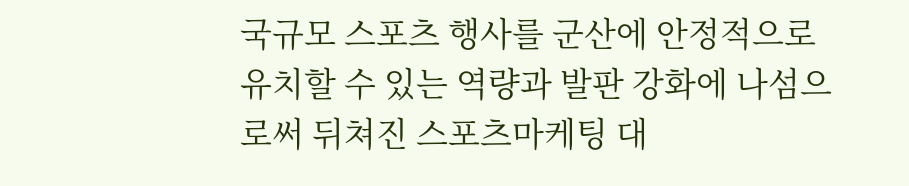국규모 스포츠 행사를 군산에 안정적으로 유치할 수 있는 역량과 발판 강화에 나섬으로써 뒤쳐진 스포츠마케팅 대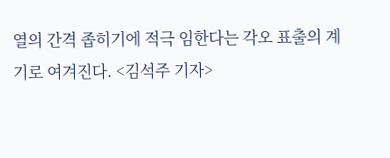열의 간격 좁히기에 적극 임한다는 각오 표출의 계기로 여겨진다. <김석주 기자>